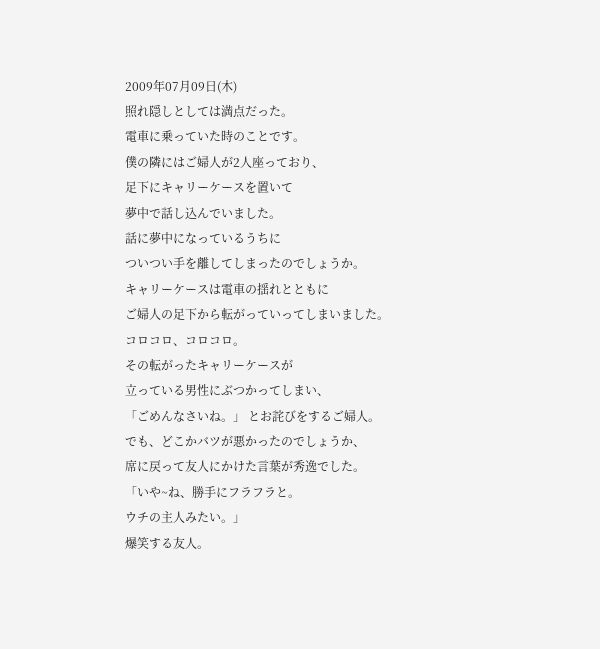2009年07月09日(木)
照れ隠しとしては満点だった。
電車に乗っていた時のことです。
僕の隣にはご婦人が2人座っており、
足下にキャリーケースを置いて
夢中で話し込んでいました。
話に夢中になっているうちに
ついつい手を離してしまったのでしょうか。
キャリーケースは電車の揺れとともに
ご婦人の足下から転がっていってしまいました。
コロコロ、コロコロ。
その転がったキャリーケースが
立っている男性にぶつかってしまい、
「ごめんなさいね。」 とお詫びをするご婦人。
でも、どこかバツが悪かったのでしょうか、
席に戻って友人にかけた言葉が秀逸でした。
「いや~ね、勝手にフラフラと。
ウチの主人みたい。」
爆笑する友人。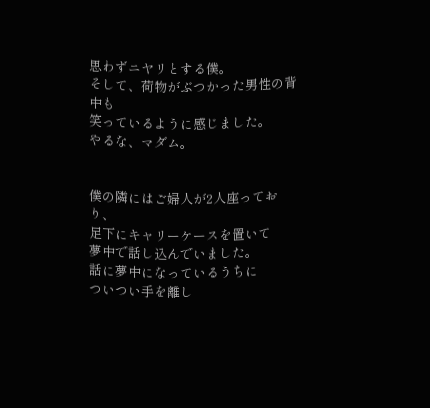思わずニヤリとする僕。
そして、荷物がぶつかった男性の背中も
笑っているように感じました。
やるな、マダム。


僕の隣にはご婦人が2人座っており、
足下にキャリーケースを置いて
夢中で話し込んでいました。
話に夢中になっているうちに
ついつい手を離し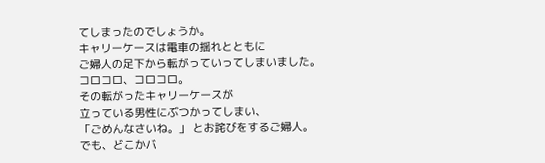てしまったのでしょうか。
キャリーケースは電車の揺れとともに
ご婦人の足下から転がっていってしまいました。
コロコロ、コロコロ。
その転がったキャリーケースが
立っている男性にぶつかってしまい、
「ごめんなさいね。」 とお詫びをするご婦人。
でも、どこかバ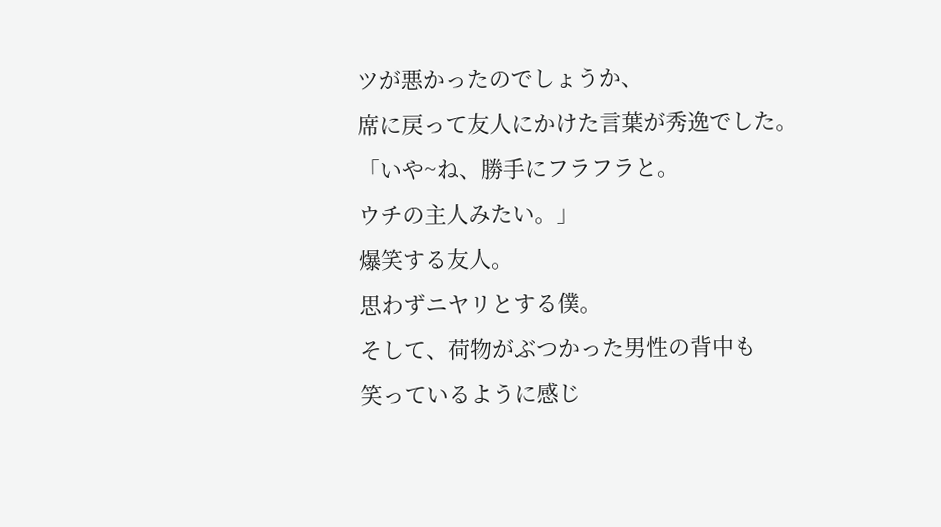ツが悪かったのでしょうか、
席に戻って友人にかけた言葉が秀逸でした。
「いや~ね、勝手にフラフラと。
ウチの主人みたい。」
爆笑する友人。
思わずニヤリとする僕。
そして、荷物がぶつかった男性の背中も
笑っているように感じ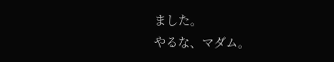ました。
やるな、マダム。